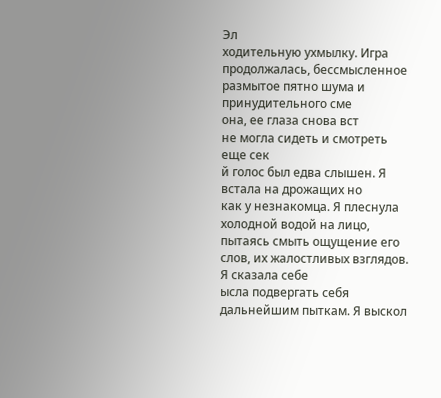Эл
ходительную ухмылку. Игра продолжалась, бессмысленное размытое пятно шума и принудительного сме
она, ее глаза снова вст
не могла сидеть и смотреть еще сек
й голос был едва слышен. Я встала на дрожащих но
как у незнакомца. Я плеснула холодной водой на лицо, пытаясь смыть ощущение его слов, их жалостливых взглядов. Я сказала себе
ысла подвергать себя дальнейшим пыткам. Я выскол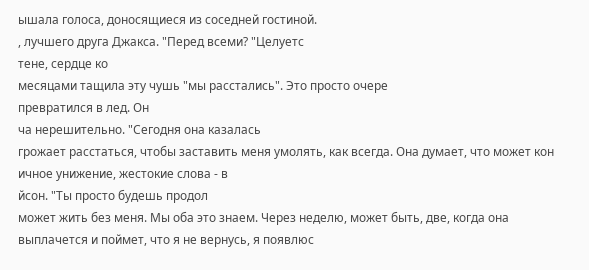ышала голоса, доносящиеся из соседней гостиной.
, лучшего друга Джакса. "Перед всеми? "Целуетс
тене, сердце ко
месяцами тащила эту чушь "мы расстались". Это просто очере
превратился в лед. Он
ча нерешительно. "Сегодня она казалась
грожает расстаться, чтобы заставить меня умолять, как всегда. Она думает, что может кон
ичное унижение, жестокие слова - в
йсон. "Ты просто будешь продол
может жить без меня. Мы оба это знаем. Через неделю, может быть, две, когда она выплачется и поймет, что я не вернусь, я появлюс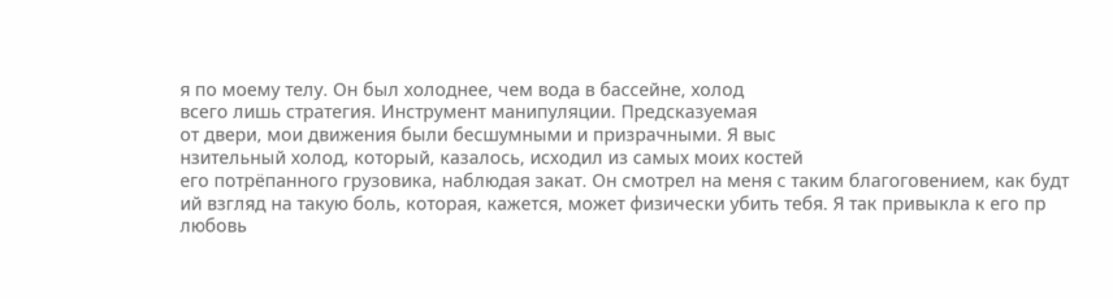я по моему телу. Он был холоднее, чем вода в бассейне, холод
всего лишь стратегия. Инструмент манипуляции. Предсказуемая
от двери, мои движения были бесшумными и призрачными. Я выс
нзительный холод, который, казалось, исходил из самых моих костей
его потрёпанного грузовика, наблюдая закат. Он смотрел на меня с таким благоговением, как будт
ий взгляд на такую боль, которая, кажется, может физически убить тебя. Я так привыкла к его пр
любовь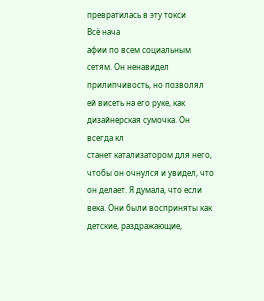превратилась в эту токси
Всё нача
афии по всем социальным сетям. Он ненавидел прилипчивость, но позволял ей висеть на его руке, как дизайнерская сумочка. Он всегда кл
станет катализатором для него, чтобы он очнулся и увидел, что он делает. Я думала, что если
века. Они были восприняты как детские, раздражающие,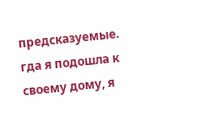предсказуемые.
гда я подошла к своему дому, я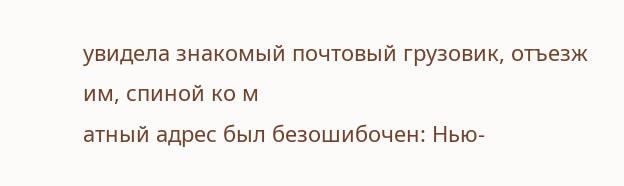увидела знакомый почтовый грузовик, отъезж
им, спиной ко м
атный адрес был безошибочен: Нью-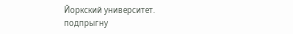Йоркский университет.
подпрыгну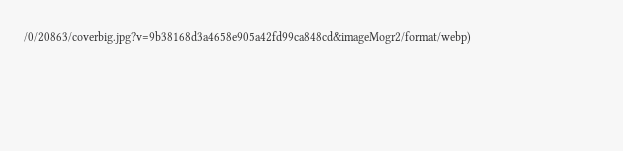/0/20863/coverbig.jpg?v=9b38168d3a4658e905a42fd99ca848cd&imageMogr2/format/webp)